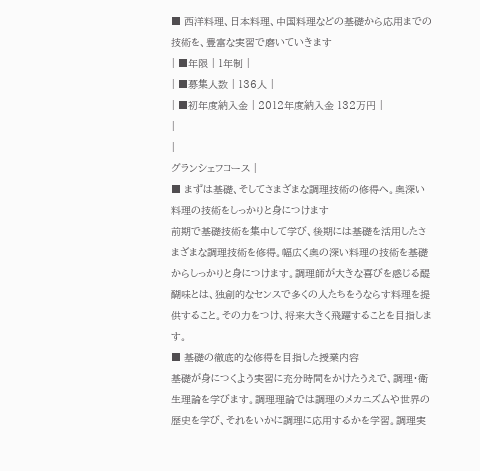■ 西洋料理、日本料理、中国料理などの基礎から応用までの技術を、豊富な実習で磨いていきます
| ■年限 | 1年制 |
| ■募集人数 | 136人 |
| ■初年度納入金 | 2012年度納入金 132万円 |
|
|
グランシェフコース |
■ まずは基礎、そしてさまざまな調理技術の修得へ。奥深い料理の技術をしっかりと身につけます
前期で基礎技術を集中して学び、後期には基礎を活用したさまざまな調理技術を修得。幅広く奥の深い料理の技術を基礎からしっかりと身につけます。調理師が大きな喜びを感じる醍醐味とは、独創的なセンスで多くの人たちをうならす料理を提供すること。その力をつけ、将来大きく飛躍することを目指します。
■ 基礎の徹底的な修得を目指した授業内容
基礎が身につくよう実習に充分時間をかけたうえで、調理・衛生理論を学びます。調理理論では調理のメカニズムや世界の歴史を学び、それをいかに調理に応用するかを学習。調理実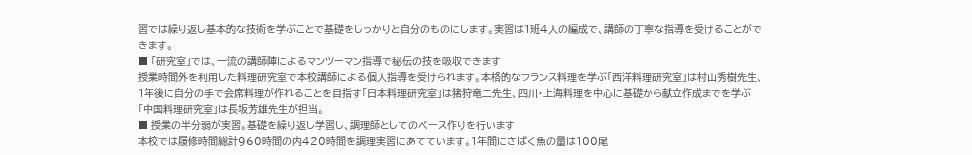習では繰り返し基本的な技術を学ぶことで基礎をしっかりと自分のものにします。実習は1班4人の編成で、講師の丁寧な指導を受けることができます。
■ 「研究室」では、一流の講師陣によるマンツーマン指導で秘伝の技を吸収できます
授業時間外を利用した料理研究室で本校講師による個人指導を受けられます。本格的なフランス料理を学ぶ「西洋料理研究室」は村山秀樹先生、1年後に自分の手で会席料理が作れることを目指す「日本料理研究室」は猪狩竜二先生、四川・上海料理を中心に基礎から献立作成までを学ぶ「中国料理研究室」は長坂芳雄先生が担当。
■ 授業の半分弱が実習。基礎を繰り返し学習し、調理師としてのベース作りを行います
本校では履修時間総計960時間の内420時間を調理実習にあてています。1年間にさばく魚の量は100尾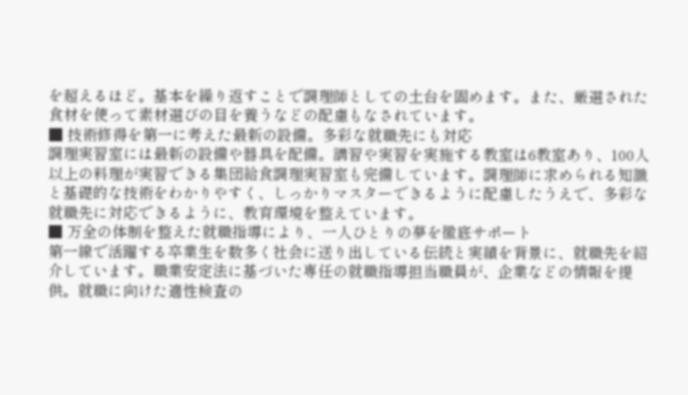を超えるほど。基本を繰り返すことで調理師としての土台を固めます。また、厳選された食材を使って素材選びの目を養うなどの配慮もなされています。
■ 技術修得を第一に考えた最新の設備。多彩な就職先にも対応
調理実習室には最新の設備や器具を配備。講習や実習を実施する教室は6教室あり、100人以上の料理が実習できる集団給食調理実習室も完備しています。調理師に求められる知識と基礎的な技術をわかりやすく、しっかりマスターできるように配慮したうえで、多彩な就職先に対応できるように、教育環境を整えています。
■ 万全の体制を整えた就職指導により、一人ひとりの夢を徹底サポート
第一線で活躍する卒業生を数多く社会に送り出している伝統と実績を背景に、就職先を紹介しています。職業安定法に基づいた専任の就職指導担当職員が、企業などの情報を提供。就職に向けた適性検査の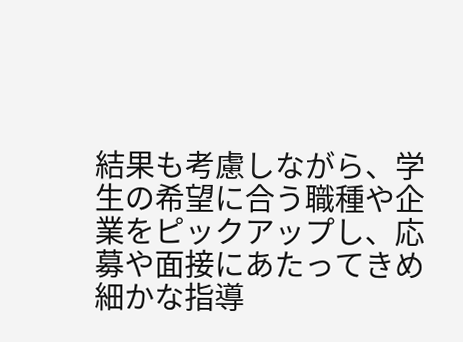結果も考慮しながら、学生の希望に合う職種や企業をピックアップし、応募や面接にあたってきめ細かな指導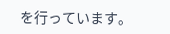を行っています。